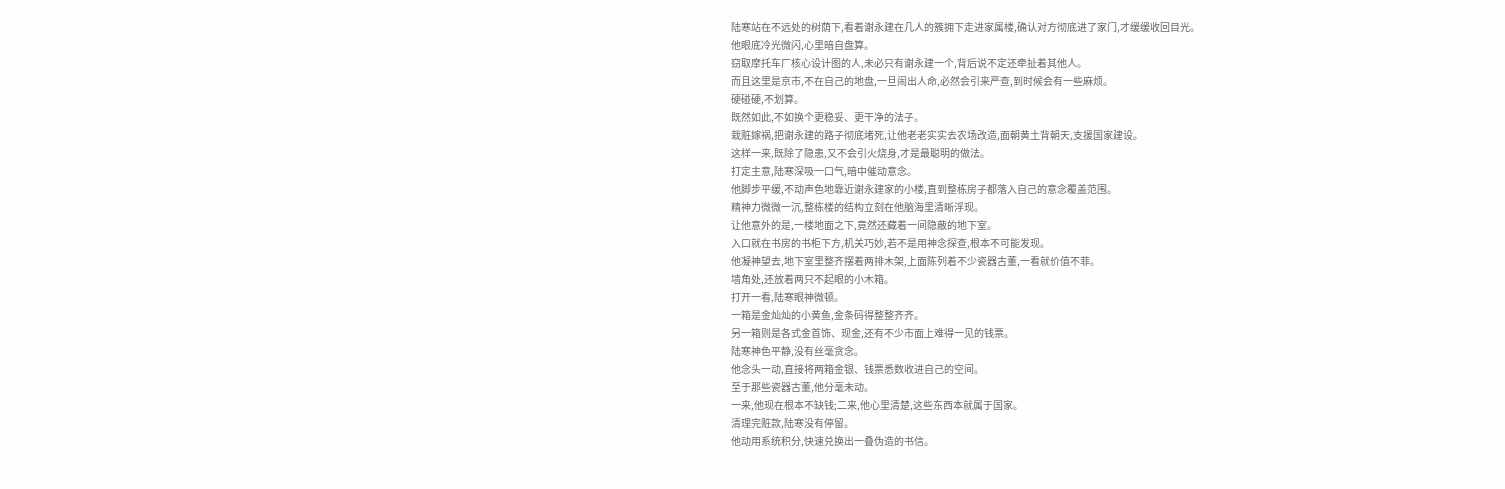陆寒站在不远处的树荫下,看着谢永建在几人的簇拥下走进家属楼,确认对方彻底进了家门,才缓缓收回目光。
他眼底冷光微闪,心里暗自盘算。
窃取摩托车厂核心设计图的人,未必只有谢永建一个,背后说不定还牵扯着其他人。
而且这里是京市,不在自己的地盘,一旦闹出人命,必然会引来严查,到时候会有一些麻烦。
硬碰硬,不划算。
既然如此,不如换个更稳妥、更干净的法子。
栽赃嫁祸,把谢永建的路子彻底堵死,让他老老实实去农场改造,面朝黄土背朝天,支援国家建设。
这样一来,既除了隐患,又不会引火烧身,才是最聪明的做法。
打定主意,陆寒深吸一口气,暗中催动意念。
他脚步平缓,不动声色地靠近谢永建家的小楼,直到整栋房子都落入自己的意念覆盖范围。
精神力微微一沉,整栋楼的结构立刻在他脑海里清晰浮现。
让他意外的是,一楼地面之下,竟然还藏着一间隐蔽的地下室。
入口就在书房的书柜下方,机关巧妙,若不是用神念探查,根本不可能发现。
他凝神望去,地下室里整齐摆着两排木架,上面陈列着不少瓷器古董,一看就价值不菲。
墙角处,还放着两只不起眼的小木箱。
打开一看,陆寒眼神微顿。
一箱是金灿灿的小黄鱼,金条码得整整齐齐。
另一箱则是各式金首饰、现金,还有不少市面上难得一见的钱票。
陆寒神色平静,没有丝毫贪念。
他念头一动,直接将两箱金银、钱票悉数收进自己的空间。
至于那些瓷器古董,他分毫未动。
一来,他现在根本不缺钱;二来,他心里清楚,这些东西本就属于国家。
清理完赃款,陆寒没有停留。
他动用系统积分,快速兑换出一叠伪造的书信。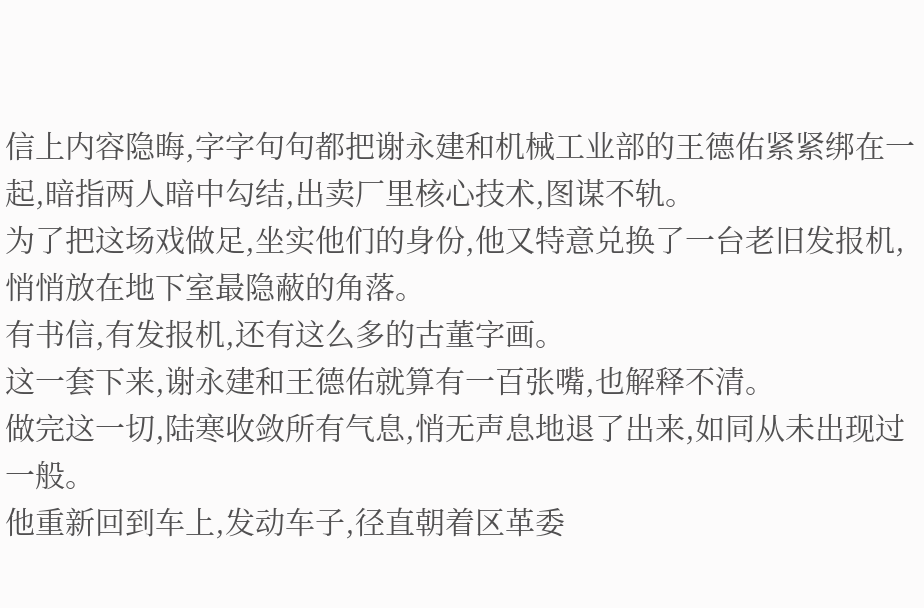信上内容隐晦,字字句句都把谢永建和机械工业部的王德佑紧紧绑在一起,暗指两人暗中勾结,出卖厂里核心技术,图谋不轨。
为了把这场戏做足,坐实他们的身份,他又特意兑换了一台老旧发报机,悄悄放在地下室最隐蔽的角落。
有书信,有发报机,还有这么多的古董字画。
这一套下来,谢永建和王德佑就算有一百张嘴,也解释不清。
做完这一切,陆寒收敛所有气息,悄无声息地退了出来,如同从未出现过一般。
他重新回到车上,发动车子,径直朝着区革委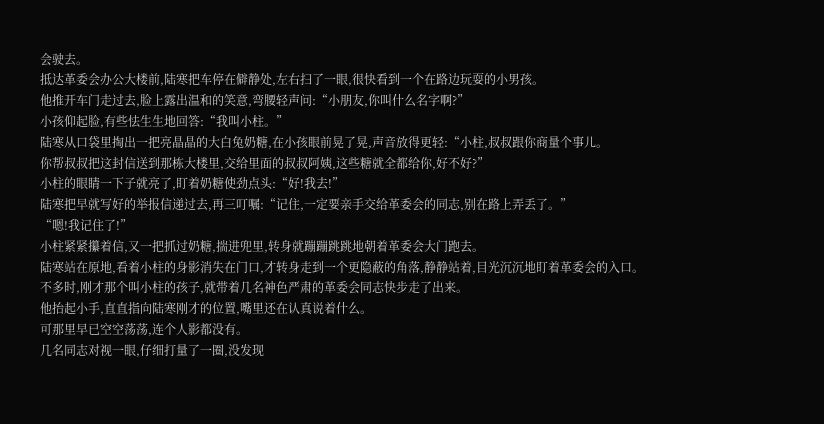会驶去。
抵达革委会办公大楼前,陆寒把车停在僻静处,左右扫了一眼,很快看到一个在路边玩耍的小男孩。
他推开车门走过去,脸上露出温和的笑意,弯腰轻声问:“小朋友,你叫什么名字啊?”
小孩仰起脸,有些怯生生地回答:“我叫小柱。”
陆寒从口袋里掏出一把亮晶晶的大白兔奶糖,在小孩眼前晃了晃,声音放得更轻:“小柱,叔叔跟你商量个事儿。
你帮叔叔把这封信送到那栋大楼里,交给里面的叔叔阿姨,这些糖就全都给你,好不好?”
小柱的眼睛一下子就亮了,盯着奶糖使劲点头:“好!我去!”
陆寒把早就写好的举报信递过去,再三叮嘱:“记住,一定要亲手交给革委会的同志,别在路上弄丢了。”
“嗯!我记住了!”
小柱紧紧攥着信,又一把抓过奶糖,揣进兜里,转身就蹦蹦跳跳地朝着革委会大门跑去。
陆寒站在原地,看着小柱的身影消失在门口,才转身走到一个更隐蔽的角落,静静站着,目光沉沉地盯着革委会的入口。
不多时,刚才那个叫小柱的孩子,就带着几名神色严肃的革委会同志快步走了出来。
他抬起小手,直直指向陆寒刚才的位置,嘴里还在认真说着什么。
可那里早已空空荡荡,连个人影都没有。
几名同志对视一眼,仔细打量了一圈,没发现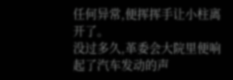任何异常,便挥挥手让小柱离开了。
没过多久,革委会大院里便响起了汽车发动的声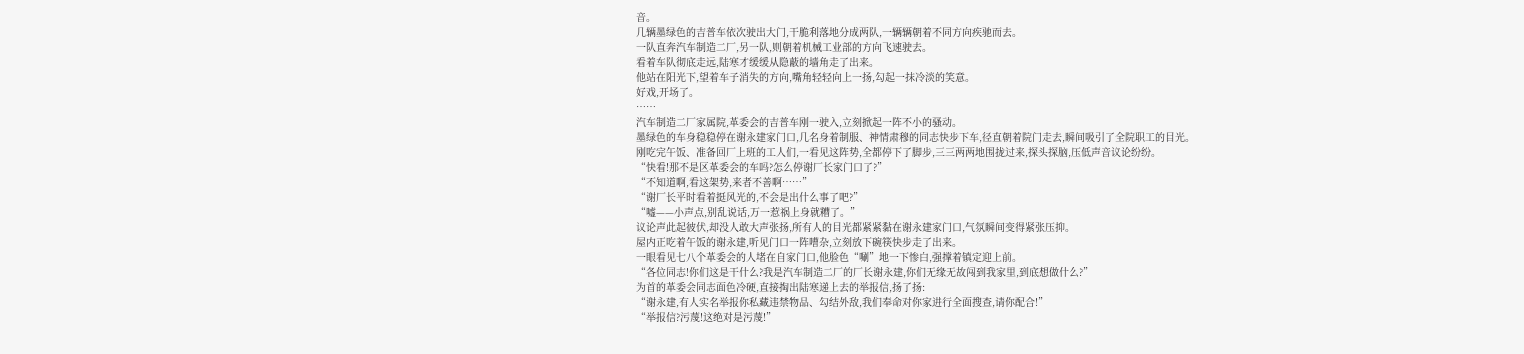音。
几辆墨绿色的吉普车依次驶出大门,干脆利落地分成两队,一辆辆朝着不同方向疾驰而去。
一队直奔汽车制造二厂,另一队,则朝着机械工业部的方向飞速驶去。
看着车队彻底走远,陆寒才缓缓从隐蔽的墙角走了出来。
他站在阳光下,望着车子消失的方向,嘴角轻轻向上一扬,勾起一抹冷淡的笑意。
好戏,开场了。
……
汽车制造二厂家属院,革委会的吉普车刚一驶入,立刻掀起一阵不小的骚动。
墨绿色的车身稳稳停在谢永建家门口,几名身着制服、神情肃穆的同志快步下车,径直朝着院门走去,瞬间吸引了全院职工的目光。
刚吃完午饭、准备回厂上班的工人们,一看见这阵势,全都停下了脚步,三三两两地围拢过来,探头探脑,压低声音议论纷纷。
“快看!那不是区革委会的车吗?怎么停谢厂长家门口了?”
“不知道啊,看这架势,来者不善啊……”
“谢厂长平时看着挺风光的,不会是出什么事了吧?”
“嘘——小声点,别乱说话,万一惹祸上身就糟了。”
议论声此起彼伏,却没人敢大声张扬,所有人的目光都紧紧黏在谢永建家门口,气氛瞬间变得紧张压抑。
屋内正吃着午饭的谢永建,听见门口一阵嘈杂,立刻放下碗筷快步走了出来。
一眼看见七八个革委会的人堵在自家门口,他脸色“唰”地一下惨白,强撑着镇定迎上前。
“各位同志!你们这是干什么?我是汽车制造二厂的厂长谢永建,你们无缘无故闯到我家里,到底想做什么?”
为首的革委会同志面色冷硬,直接掏出陆寒递上去的举报信,扬了扬:
“谢永建,有人实名举报你私藏违禁物品、勾结外敌,我们奉命对你家进行全面搜查,请你配合!”
“举报信?污蔑!这绝对是污蔑!”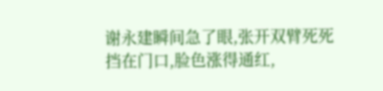谢永建瞬间急了眼,张开双臂死死挡在门口,脸色涨得通红,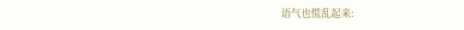语气也慌乱起来: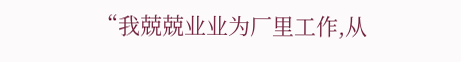“我兢兢业业为厂里工作,从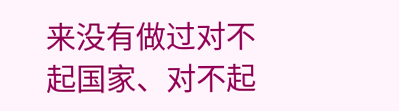来没有做过对不起国家、对不起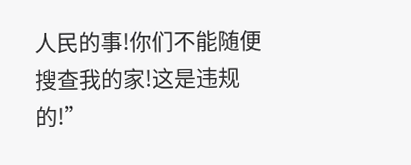人民的事!你们不能随便搜查我的家!这是违规的!”